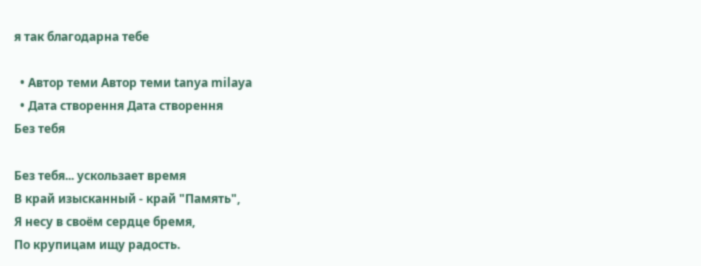я так благодарна тебе

  • Автор теми Автор теми tanya milaya
  • Дата створення Дата створення
Без тебя

Без тебя... ускользает время
В край изысканный - край "Память",
Я несу в своём сердце бремя,
По крупицам ищу радость.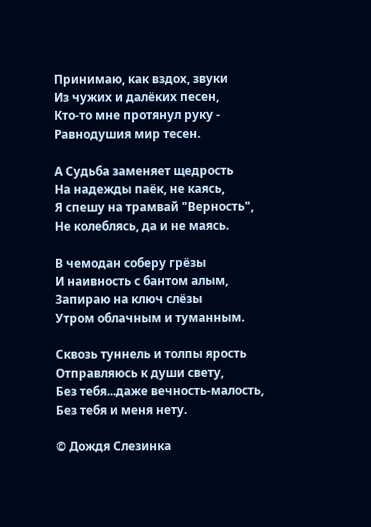Принимаю, как вздох, звуки
Из чужих и далёких песен,
Кто-то мне протянул руку -
Равнодушия мир тесен.

А Судьба заменяет щедрость
На надежды паёк, не каясь,
Я спешу на трамвай "Верность",
Не колеблясь, да и не маясь.

В чемодан соберу грёзы
И наивность с бантом алым,
Запираю на ключ слёзы
Утром облачным и туманным.

Сквозь туннель и толпы ярость
Отправляюсь к души свету,
Без тебя...даже вечность-малость,
Без тебя и меня нету.

© Дождя Слезинка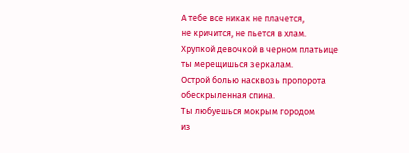А тебе все никак не плачется,
не кричится, не пьется в хлам.
Хрупкой девочкой в черном платьице
ты мерещишься зеркалам.
Острой болью насквозь пропорота
обескрыленная спина.
Ты любуешься мокрым городом
из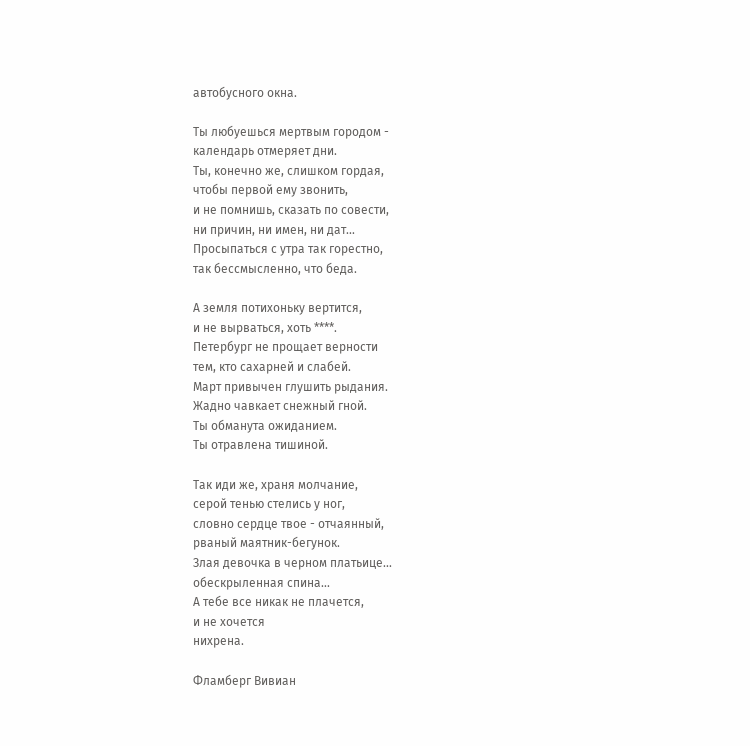автобусного окна.

Ты любуешься мертвым городом -
календарь отмеряет дни.
Ты, конечно же, слишком гордая,
чтобы первой ему звонить,
и не помнишь, сказать по совести,
ни причин, ни имен, ни дат...
Просыпаться с утра так горестно,
так бессмысленно, что беда.

А земля потихоньку вертится,
и не вырваться, хоть ****.
Петербург не прощает верности
тем, кто сахарней и слабей.
Март привычен глушить рыдания.
Жадно чавкает снежный гной.
Ты обманута ожиданием.
Ты отравлена тишиной.

Так иди же, храня молчание,
серой тенью стелись у ног,
словно сердце твое - отчаянный,
рваный маятник-бегунок.
Злая девочка в черном платьице...
обескрыленная спина...
А тебе все никак не плачется,
и не хочется
нихрена.

Фламберг Вивиан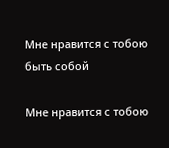Мне нравится с тобою быть собой

Мне нравится с тобою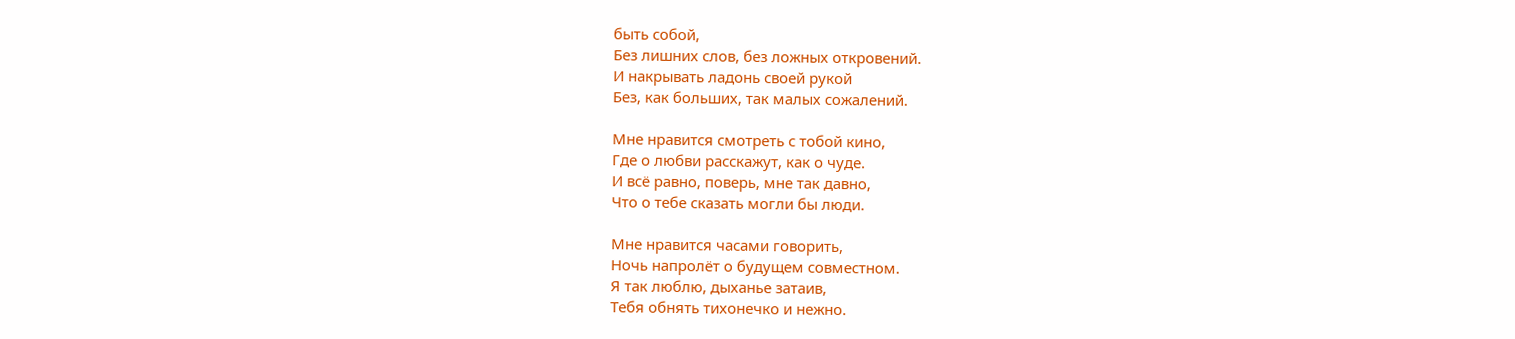быть собой,
Без лишних слов, без ложных откровений.
И накрывать ладонь своей рукой
Без, как больших, так малых сожалений.

Мне нравится смотреть с тобой кино,
Где о любви расскажут, как о чуде.
И всё равно, поверь, мне так давно,
Что о тебе сказать могли бы люди.

Мне нравится часами говорить,
Ночь напролёт о будущем совместном.
Я так люблю, дыханье затаив,
Тебя обнять тихонечко и нежно.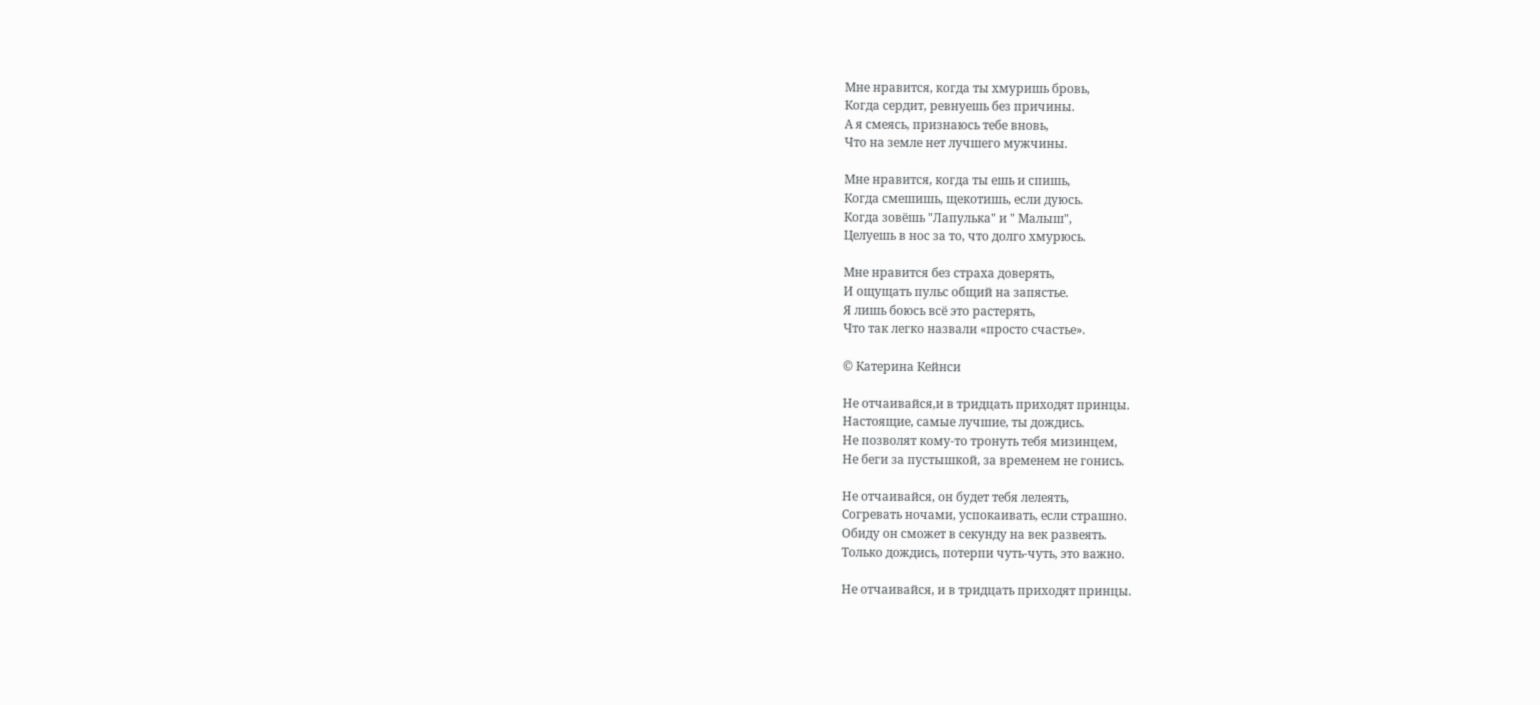Мне нравится, когда ты хмуришь бровь,
Когда сердит, ревнуешь без причины.
А я смеясь, признаюсь тебе вновь,
Что на земле нет лучшего мужчины.

Мне нравится, когда ты ешь и спишь,
Когда смешишь, щекотишь, если дуюсь.
Когда зовёшь "Лапулька" и " Малыш",
Целуешь в нос за то, что долго хмурюсь.

Мне нравится без страха доверять,
И ощущать пульс общий на запястье.
Я лишь боюсь всё это растерять,
Что так легко назвали «просто счастье».

© Катерина Кейнси

Не отчаивайся,и в тридцать приходят принцы.
Настоящие, самые лучшие, ты дождись.
Не позволят кому-то тронуть тебя мизинцем,
Не беги за пустышкой, за временем не гонись.

Не отчаивайся, он будет тебя лелеять,
Согревать ночами, успокаивать, если страшно.
Обиду он сможет в секунду на век развеять.
Только дождись, потерпи чуть-чуть, это важно.

Не отчаивайся, и в тридцать приходят принцы.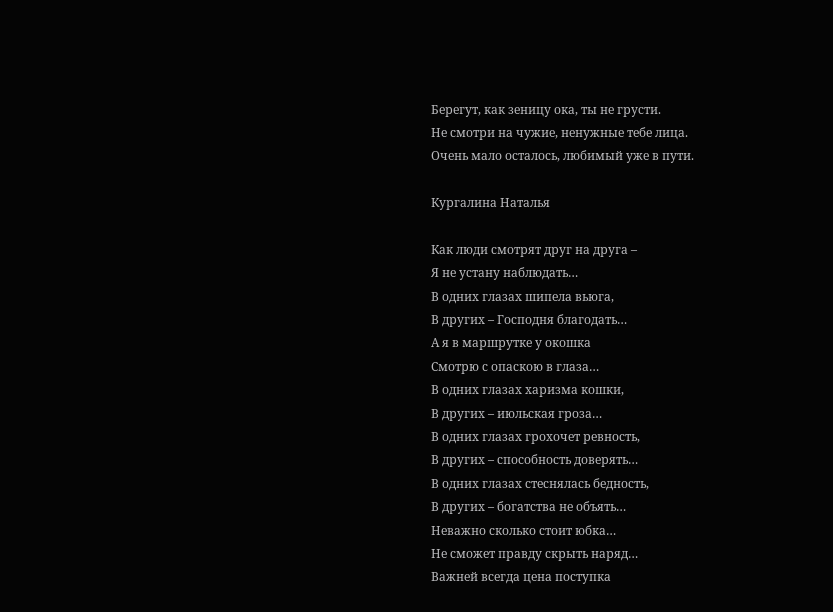Берегут, как зеницу ока, ты не грусти.
Не смотри на чужие, ненужные тебе лица.
Очень мало осталось, любимый уже в пути.

Кургалина Наталья

Как люди смотрят друг на друга –
Я не устану наблюдать…
В одних глазах шипела вьюга,
В других – Господня благодать…
А я в маршрутке у окошка
Смотрю с опаскою в глаза…
В одних глазах харизма кошки,
В других – июльская гроза…
В одних глазах грохочет ревность,
В других – способность доверять…
В одних глазах стеснялась бедность,
В других – богатства не объять…
Неважно сколько стоит юбка…
Не сможет правду скрыть наряд…
Важней всегда цена поступка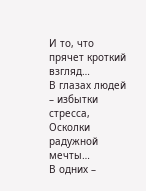И то, что прячет кроткий взгляд…
В глазах людей – избытки стресса,
Осколки радужной мечты…
В одних –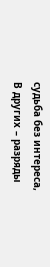судьба без интереса,
В других – разряды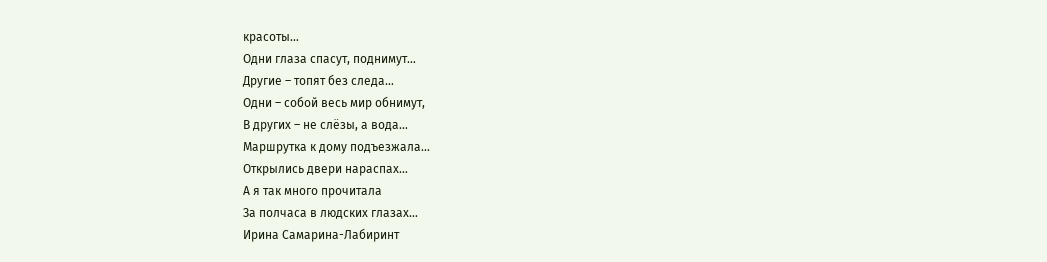красоты…
Одни глаза спасут, поднимут…
Другие – топят без следа…
Одни – собой весь мир обнимут,
В других – не слёзы, а вода…
Маршрутка к дому подъезжала…
Открылись двери нараспах…
А я так много прочитала
За полчаса в людских глазах…
Ирина Самарина-Лабиринт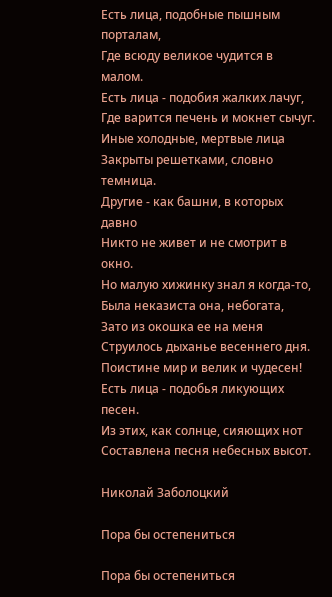Есть лица, подобные пышным порталам,
Где всюду великое чудится в малом.
Есть лица - подобия жалких лачуг,
Где варится печень и мокнет сычуг.
Иные холодные, мертвые лица
Закрыты решетками, словно темница.
Другие - как башни, в которых давно
Никто не живет и не смотрит в окно.
Но малую хижинку знал я когда-то,
Была неказиста она, небогата,
Зато из окошка ее на меня
Струилось дыханье весеннего дня.
Поистине мир и велик и чудесен!
Есть лица - подобья ликующих песен.
Из этих, как солнце, сияющих нот
Составлена песня небесных высот.

Николай Заболоцкий

Пора бы остепениться

Пора бы остепениться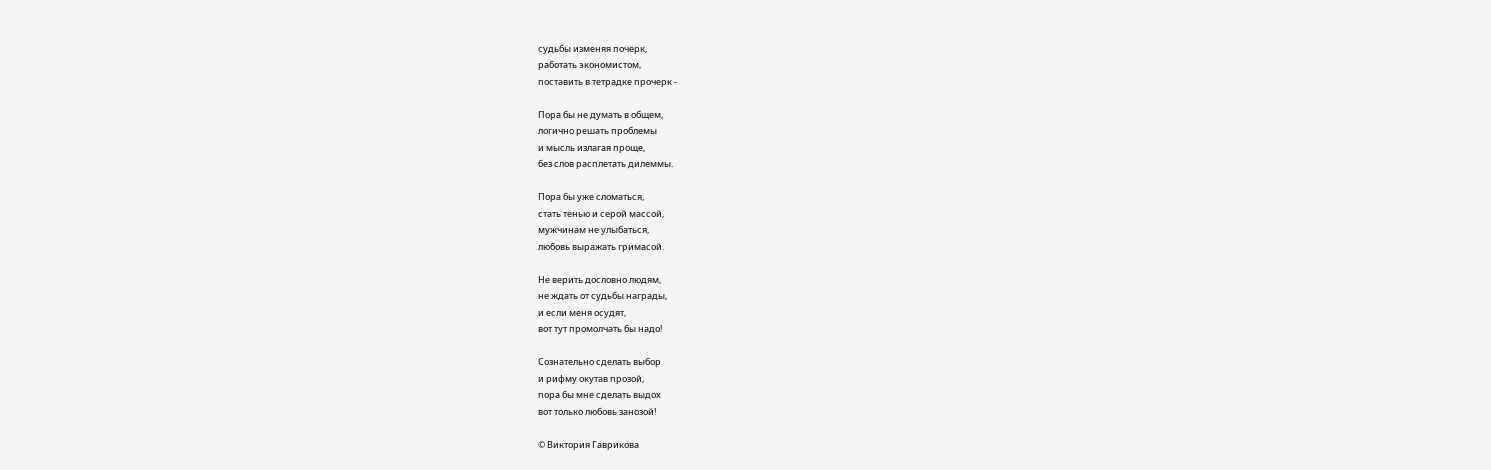судьбы изменяя почерк,
работать экономистом,
поставить в тетрадке прочерк -

Пора бы не думать в общем,
логично решать проблемы
и мысль излагая проще,
без слов расплетать дилеммы.

Пора бы уже сломаться,
стать тенью и серой массой,
мужчинам не улыбаться,
любовь выражать гримасой.

Не верить дословно людям,
не ждать от судьбы награды,
и если меня осудят,
вот тут промолчать бы надо!

Сознательно сделать выбор
и рифму окутав прозой,
пора бы мне сделать выдох
вот только любовь занозой!

© Виктория Гаврикова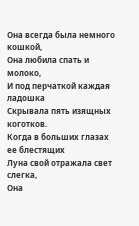Она всегда была немного кошкой,
Она любила спать и молоко,
И под перчаткой каждая ладошка
Скрывала пять изящных коготков.
Когда в больших глазах ее блестящих
Луна свой отражала свет слегка,
Она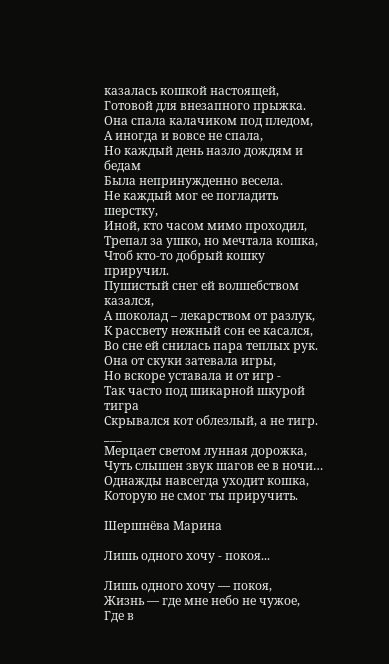казалась кошкой настоящей,
Готовой для внезапного прыжка.
Она спала калачиком под пледом,
А иногда и вовсе не спала,
Но каждый день назло дождям и бедам
Была непринужденно весела.
Не каждый мог ее погладить шерстку,
Иной, кто часом мимо проходил,
Трепал за ушко, но мечтала кошка,
Чтоб кто-то добрый кошку приручил.
Пушистый снег ей волшебством казался,
А шоколад – лекарством от разлук,
К рассвету нежный сон ее касался,
Во сне ей снилась пара теплых рук.
Она от скуки затевала игры,
Но вскоре уставала и от игр -
Так часто под шикарной шкурой тигра
Скрывался кот облезлый, а не тигр.
___
Мерцает светом лунная дорожка,
Чуть слышен звук шагов ее в ночи…
Однажды навсегда уходит кошка,
Которую не смог ты приручить.

Шершнёва Марина

Лишь одного хочу - покоя...

Лишь одного хочу — покоя,
Жизнь — где мне небо не чужое,
Где в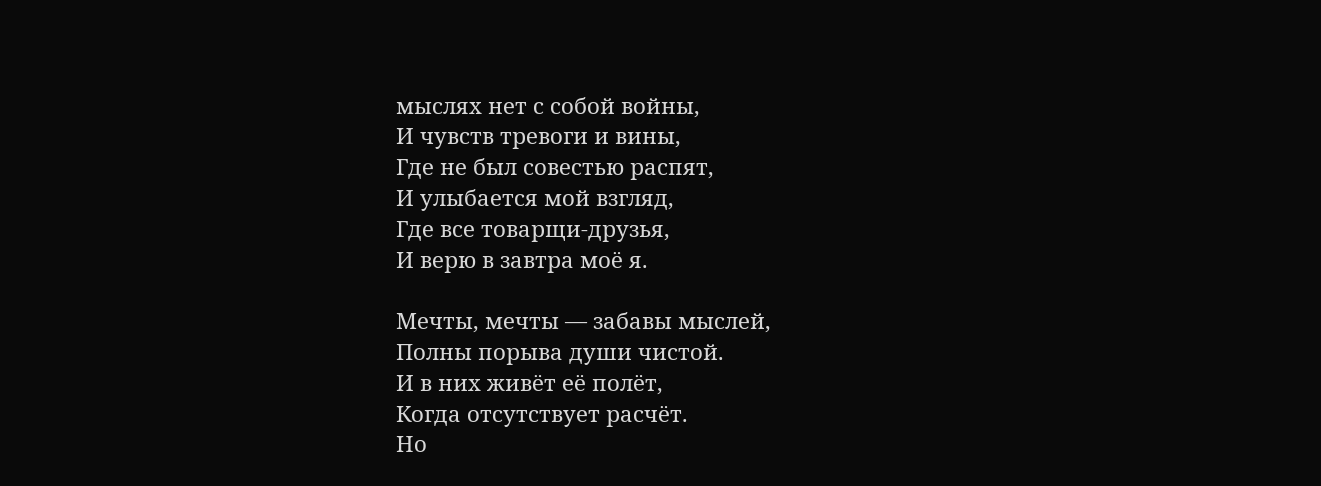мыслях нет с собой войны,
И чувств тревоги и вины,
Где не был совестью распят,
И улыбается мой взгляд,
Где все товарщи-друзья,
И верю в завтра моё я.

Мечты, мечты — забавы мыслей,
Полны порыва души чистой.
И в них живёт её полёт,
Когда отсутствует расчёт.
Но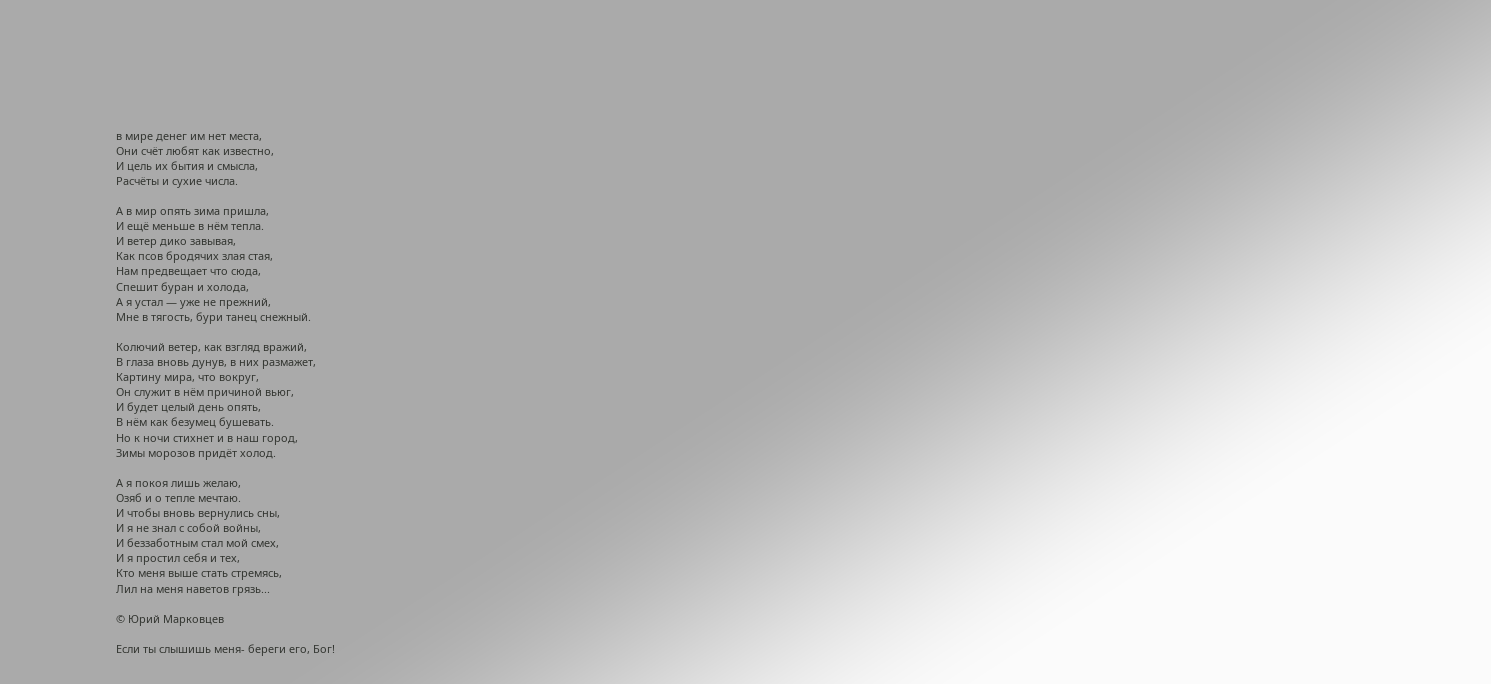в мире денег им нет места,
Они счёт любят как известно,
И цель их бытия и смысла,
Расчёты и сухие числа.

А в мир опять зима пришла,
И ещё меньше в нём тепла.
И ветер дико завывая,
Как псов бродячих злая стая,
Нам предвещает что сюда,
Спешит буран и холода,
А я устал — уже не прежний,
Мне в тягость, бури танец снежный.

Колючий ветер, как взгляд вражий,
В глаза вновь дунув, в них размажет,
Картину мира, что вокруг,
Он служит в нём причиной вьюг,
И будет целый день опять,
В нём как безумец бушевать.
Но к ночи стихнет и в наш город,
Зимы морозов придёт холод.

А я покоя лишь желаю,
Озяб и о тепле мечтаю.
И чтобы вновь вернулись сны,
И я не знал с собой войны,
И беззаботным стал мой смех,
И я простил себя и тех,
Кто меня выше стать стремясь,
Лил на меня наветов грязь...

© Юрий Марковцев

Если ты слышишь меня- береги его, Бог!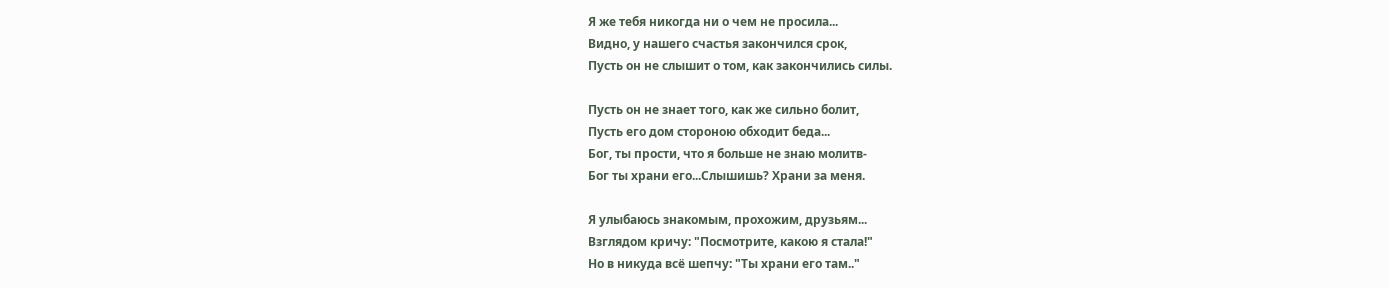Я же тебя никогда ни о чем не просила...
Видно, у нашего счастья закончился срок,
Пусть он не слышит о том, как закончились силы.

Пусть он не знает того, как же сильно болит,
Пусть его дом стороною обходит беда...
Бог, ты прости, что я больше не знаю молитв-
Бог ты храни его...Слышишь? Храни за меня.

Я улыбаюсь знакомым, прохожим, друзьям...
Взглядом кричу: "Посмотрите, какою я стала!"
Но в никуда всё шепчу: "Ты храни его там.."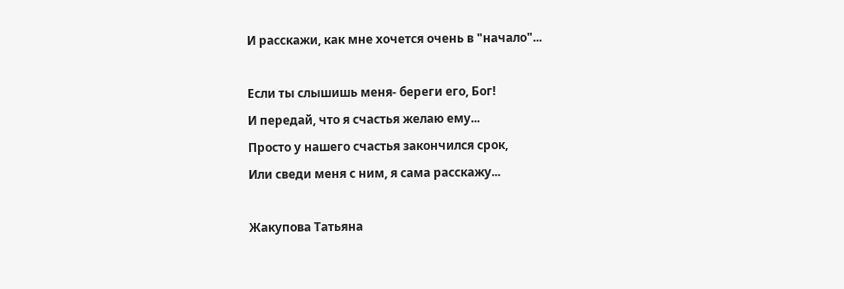И расскажи, как мне хочется очень в "начало"...

Если ты слышишь меня- береги его, Бог!
И передай, что я счастья желаю ему...
Просто у нашего счастья закончился срок,
Или сведи меня с ним, я сама расскажу...

Жакупова Татьяна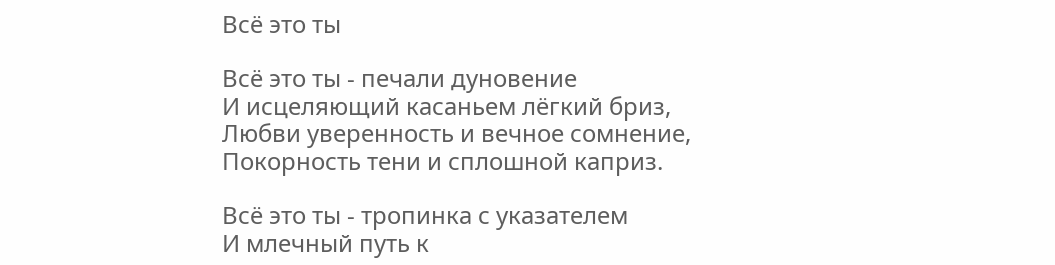Всё это ты

Всё это ты - печали дуновение
И исцеляющий касаньем лёгкий бриз,
Любви уверенность и вечное сомнение,
Покорность тени и сплошной каприз.

Всё это ты - тропинка с указателем
И млечный путь к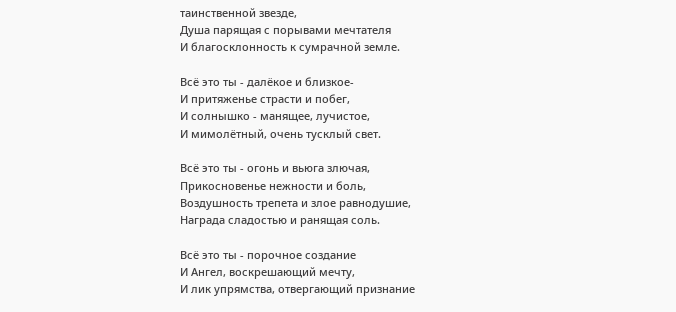таинственной звезде,
Душа парящая с порывами мечтателя
И благосклонность к сумрачной земле.

Всё это ты - далёкое и близкое-
И притяженье страсти и побег,
И солнышко - манящее, лучистое,
И мимолётный, очень тусклый свет.

Всё это ты - огонь и вьюга злючая,
Прикосновенье нежности и боль,
Воздушность трепета и злое равнодушие,
Награда сладостью и ранящая соль.

Всё это ты - порочное создание
И Ангел, воскрешающий мечту,
И лик упрямства, отвергающий признание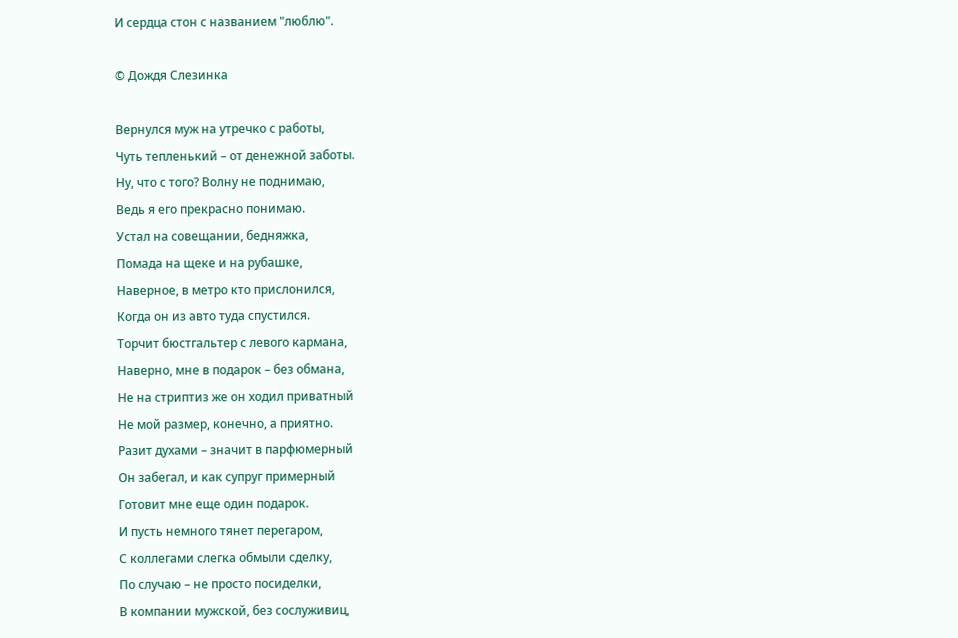И сердца стон с названием "люблю".

© Дождя Слезинка

Вернулся муж на утречко с работы,
Чуть тепленький – от денежной заботы.
Ну, что с того? Волну не поднимаю,
Ведь я его прекрасно понимаю.
Устал на совещании, бедняжка,
Помада на щеке и на рубашке,
Наверное, в метро кто прислонился,
Когда он из авто туда спустился.
Торчит бюстгальтер с левого кармана,
Наверно, мне в подарок – без обмана,
Не на стриптиз же он ходил приватный
Не мой размер, конечно, а приятно.
Разит духами – значит в парфюмерный
Он забегал, и как супруг примерный
Готовит мне еще один подарок.
И пусть немного тянет перегаром,
С коллегами слегка обмыли сделку,
По случаю – не просто посиделки,
В компании мужской, без сослуживиц,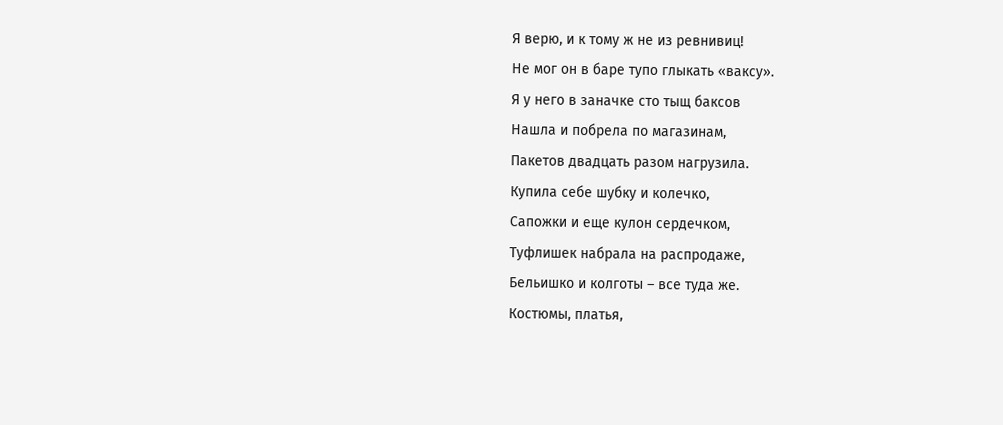Я верю, и к тому ж не из ревнивиц!
Не мог он в баре тупо глыкать «ваксу».
Я у него в заначке сто тыщ баксов
Нашла и побрела по магазинам,
Пакетов двадцать разом нагрузила.
Купила себе шубку и колечко,
Сапожки и еще кулон сердечком,
Туфлишек набрала на распродаже,
Бельишко и колготы – все туда же.
Костюмы, платья,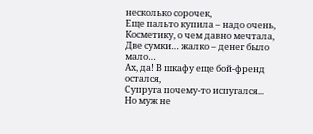несколько сорочек,
Еще пальто купила – надо очень,
Косметику, о чем давно мечтала,
Две сумки… жалко – денег было мало…
Ах, да! В шкафу еще бой-френд остался,
Супруга почему-то испугался...
Но муж не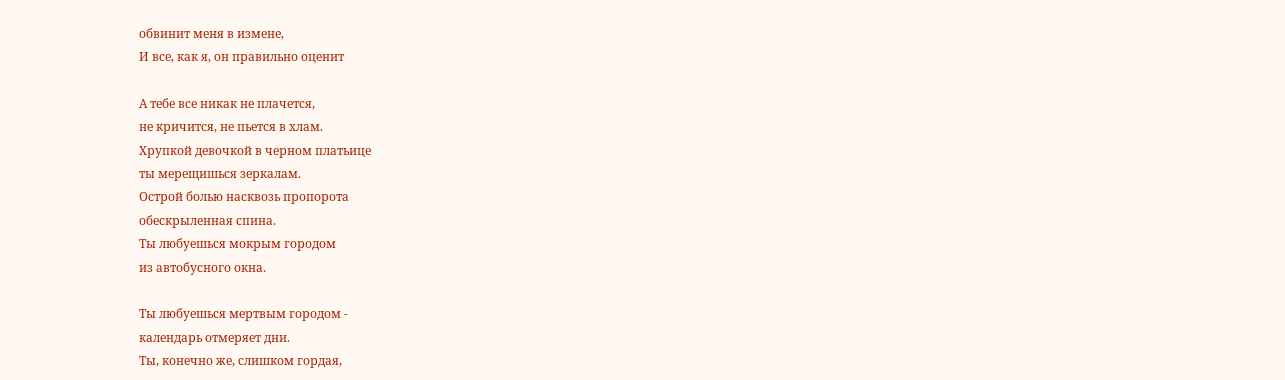обвинит меня в измене,
И все, как я, он правильно оценит

А тебе все никак не плачется,
не кричится, не пьется в хлам.
Хрупкой девочкой в черном платьице
ты мерещишься зеркалам.
Острой болью насквозь пропорота
обескрыленная спина.
Ты любуешься мокрым городом
из автобусного окна.

Ты любуешься мертвым городом -
календарь отмеряет дни.
Ты, конечно же, слишком гордая,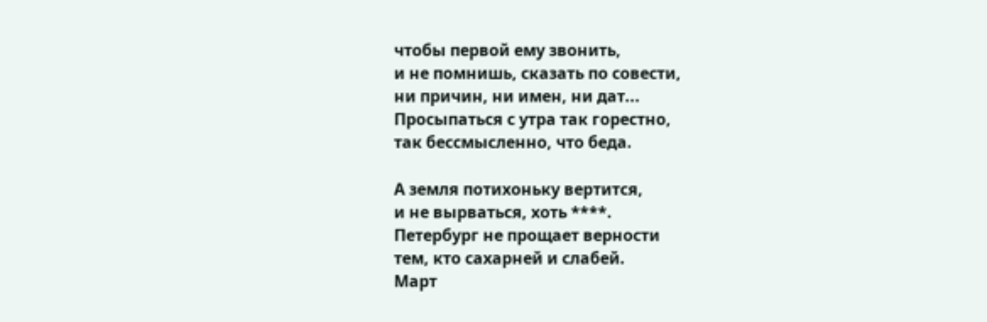чтобы первой ему звонить,
и не помнишь, сказать по совести,
ни причин, ни имен, ни дат...
Просыпаться с утра так горестно,
так бессмысленно, что беда.

А земля потихоньку вертится,
и не вырваться, хоть ****.
Петербург не прощает верности
тем, кто сахарней и слабей.
Март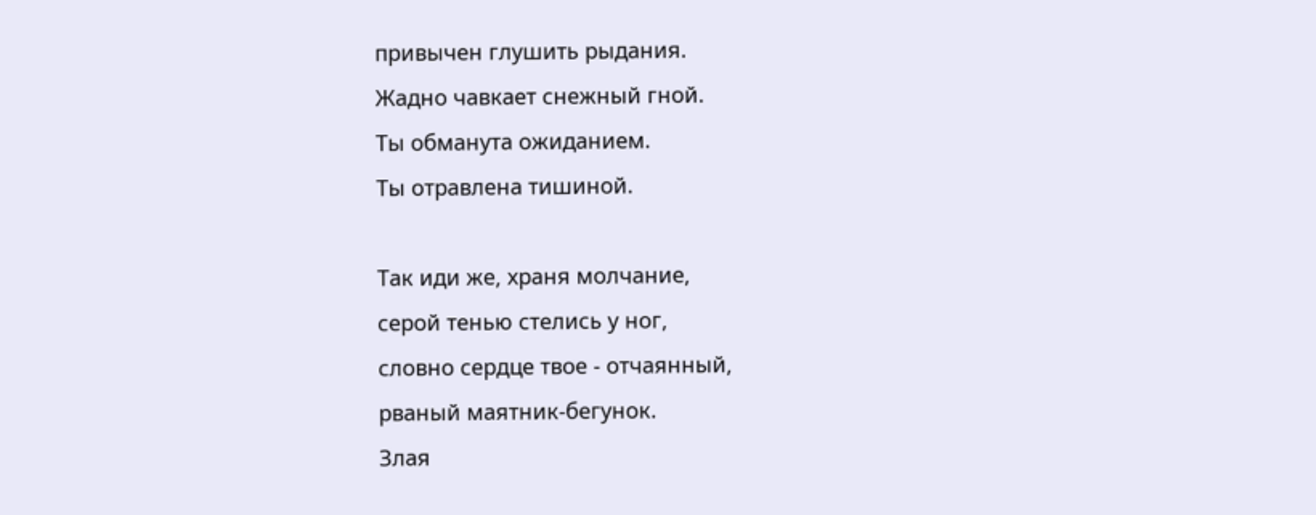привычен глушить рыдания.
Жадно чавкает снежный гной.
Ты обманута ожиданием.
Ты отравлена тишиной.

Так иди же, храня молчание,
серой тенью стелись у ног,
словно сердце твое - отчаянный,
рваный маятник-бегунок.
Злая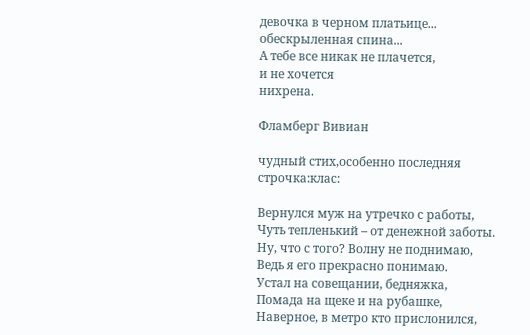девочка в черном платьице...
обескрыленная спина...
А тебе все никак не плачется,
и не хочется
нихрена.

Фламберг Вивиан

чудный стих,особенно последняя строчка:клас:

Вернулся муж на утречко с работы,
Чуть тепленький – от денежной заботы.
Ну, что с того? Волну не поднимаю,
Ведь я его прекрасно понимаю.
Устал на совещании, бедняжка,
Помада на щеке и на рубашке,
Наверное, в метро кто прислонился,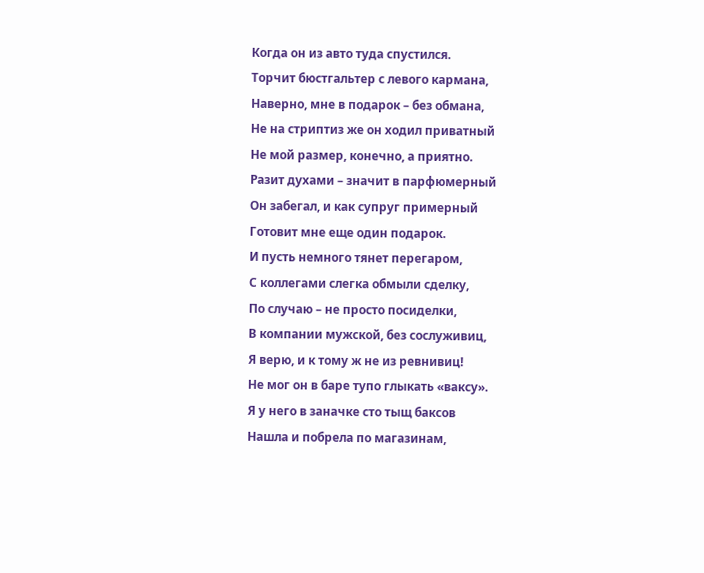Когда он из авто туда спустился.
Торчит бюстгальтер с левого кармана,
Наверно, мне в подарок – без обмана,
Не на стриптиз же он ходил приватный
Не мой размер, конечно, а приятно.
Разит духами – значит в парфюмерный
Он забегал, и как супруг примерный
Готовит мне еще один подарок.
И пусть немного тянет перегаром,
С коллегами слегка обмыли сделку,
По случаю – не просто посиделки,
В компании мужской, без сослуживиц,
Я верю, и к тому ж не из ревнивиц!
Не мог он в баре тупо глыкать «ваксу».
Я у него в заначке сто тыщ баксов
Нашла и побрела по магазинам,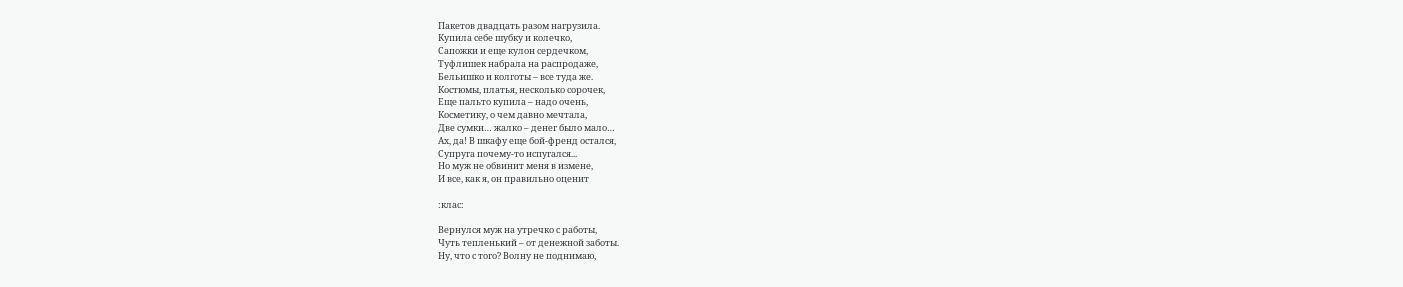Пакетов двадцать разом нагрузила.
Купила себе шубку и колечко,
Сапожки и еще кулон сердечком,
Туфлишек набрала на распродаже,
Бельишко и колготы – все туда же.
Костюмы, платья, несколько сорочек,
Еще пальто купила – надо очень,
Косметику, о чем давно мечтала,
Две сумки… жалко – денег было мало…
Ах, да! В шкафу еще бой-френд остался,
Супруга почему-то испугался...
Но муж не обвинит меня в измене,
И все, как я, он правильно оценит

:клас:

Вернулся муж на утречко с работы,
Чуть тепленький – от денежной заботы.
Ну, что с того? Волну не поднимаю,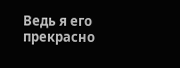Ведь я его прекрасно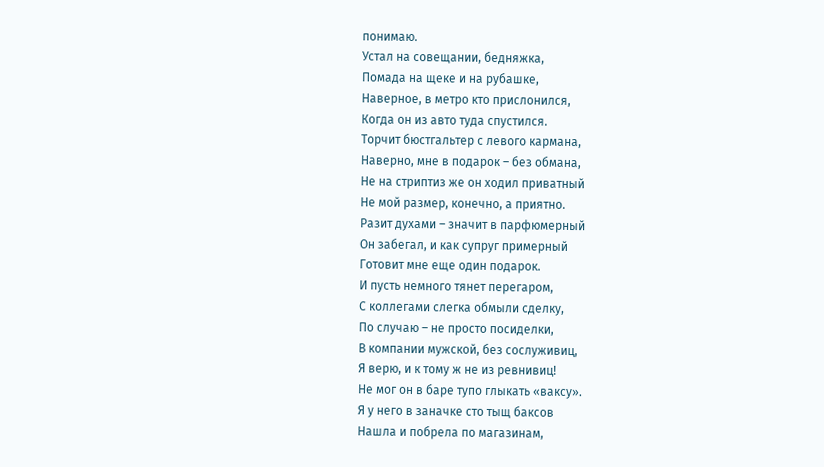понимаю.
Устал на совещании, бедняжка,
Помада на щеке и на рубашке,
Наверное, в метро кто прислонился,
Когда он из авто туда спустился.
Торчит бюстгальтер с левого кармана,
Наверно, мне в подарок – без обмана,
Не на стриптиз же он ходил приватный
Не мой размер, конечно, а приятно.
Разит духами – значит в парфюмерный
Он забегал, и как супруг примерный
Готовит мне еще один подарок.
И пусть немного тянет перегаром,
С коллегами слегка обмыли сделку,
По случаю – не просто посиделки,
В компании мужской, без сослуживиц,
Я верю, и к тому ж не из ревнивиц!
Не мог он в баре тупо глыкать «ваксу».
Я у него в заначке сто тыщ баксов
Нашла и побрела по магазинам,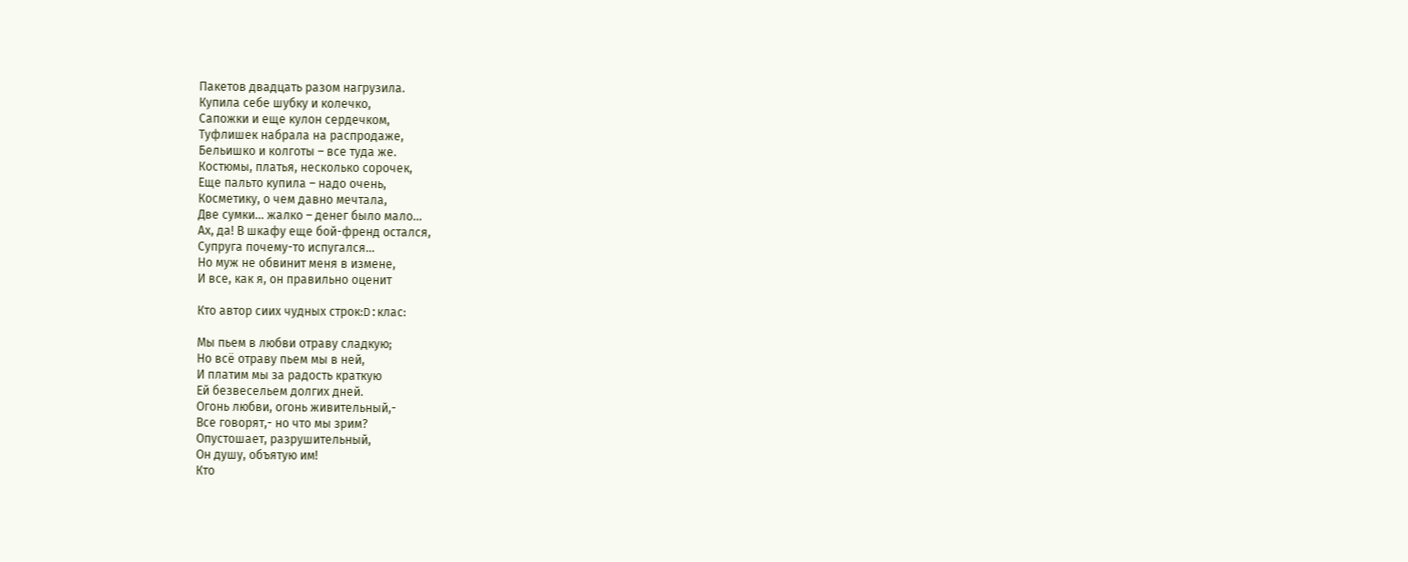Пакетов двадцать разом нагрузила.
Купила себе шубку и колечко,
Сапожки и еще кулон сердечком,
Туфлишек набрала на распродаже,
Бельишко и колготы – все туда же.
Костюмы, платья, несколько сорочек,
Еще пальто купила – надо очень,
Косметику, о чем давно мечтала,
Две сумки… жалко – денег было мало…
Ах, да! В шкафу еще бой-френд остался,
Супруга почему-то испугался...
Но муж не обвинит меня в измене,
И все, как я, он правильно оценит

Кто автор сиих чудных строк:D:клас:

Мы пьем в любви отраву сладкую;
Но всё отраву пьем мы в ней,
И платим мы за радость краткую
Ей безвесельем долгих дней.
Огонь любви, огонь живительный,-
Все говорят,- но что мы зрим?
Опустошает, разрушительный,
Он душу, объятую им!
Кто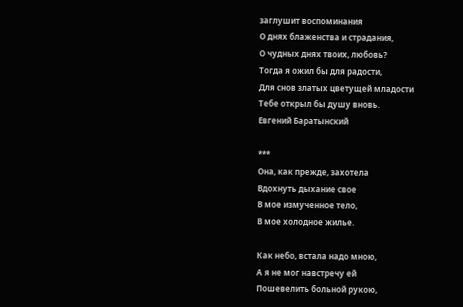заглушит воспоминания
О днях блаженства и страдания,
О чудных днях твоих, любовь?
Тогда я ожил бы для радости,
Для снов златых цветущей младости
Тебе открыл бы душу вновь.
Евгений Баратынский

***
Она, как прежде, захотела
Вдохнуть дыхание свое
В мое измученное тело,
В мое холодное жилье.

Как небо, встала надо мною,
А я не мог навстречу ей
Пошевелить больной рукою,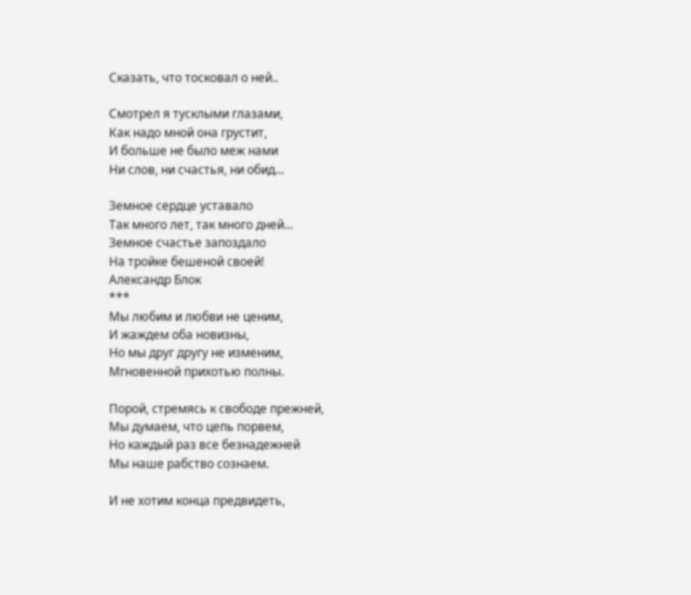Сказать, что тосковал о ней..

Смотрел я тусклыми глазами,
Как надо мной она грустит,
И больше не было меж нами
Ни слов, ни счастья, ни обид...

Земное сердце уставало
Так много лет, так много дней...
Земное счастье запоздало
На тройке бешеной своей!
Александр Блок
***
Мы любим и любви не ценим,
И жаждем оба новизны,
Но мы друг другу не изменим,
Мгновенной прихотью полны.

Порой, стремясь к свободе прежней,
Мы думаем, что цепь порвем,
Но каждый раз все безнадежней
Мы наше рабство сознаем.

И не хотим конца предвидеть,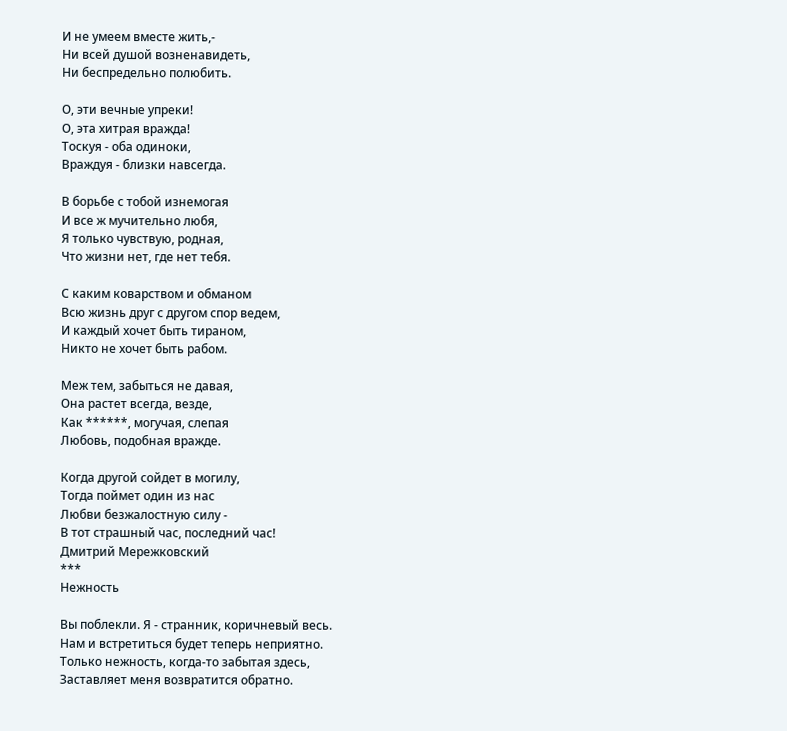И не умеем вместе жить,-
Ни всей душой возненавидеть,
Ни беспредельно полюбить.

О, эти вечные упреки!
О, эта хитрая вражда!
Тоскуя - оба одиноки,
Враждуя - близки навсегда.

В борьбе с тобой изнемогая
И все ж мучительно любя,
Я только чувствую, родная,
Что жизни нет, где нет тебя.

С каким коварством и обманом
Всю жизнь друг с другом спор ведем,
И каждый хочет быть тираном,
Никто не хочет быть рабом.

Меж тем, забыться не давая,
Она растет всегда, везде,
Как ******, могучая, слепая
Любовь, подобная вражде.

Когда другой сойдет в могилу,
Тогда поймет один из нас
Любви безжалостную силу -
В тот страшный час, последний час!
Дмитрий Мережковский
***
Нежность

Вы поблекли. Я - странник, коричневый весь.
Нам и встретиться будет теперь неприятно.
Только нежность, когда-то забытая здесь,
Заставляет меня возвратится обратно.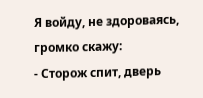Я войду, не здороваясь, громко скажу:
- Сторож спит, дверь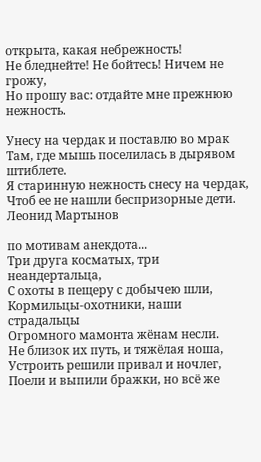открыта, какая небрежность!
Не бледнейте! Не бойтесь! Ничем не грожу,
Но прошу вас: отдайте мне прежнюю нежность.

Унесу на чердак и поставлю во мрак
Там, где мышь поселилась в дырявом штиблете.
Я старинную нежность снесу на чердак,
Чтоб ее не нашли беспризорные дети.
Леонид Мартынов

по мотивам анекдота...
Три друга косматых, три неандертальца,
С охоты в пещеру с добычею шли,
Кормильцы-охотники, наши страдальцы
Огромного мамонта жёнам несли.
Не близок их путь, и тяжёлая ноша,
Устроить решили привал и ночлег,
Поели и выпили бражки, но всё же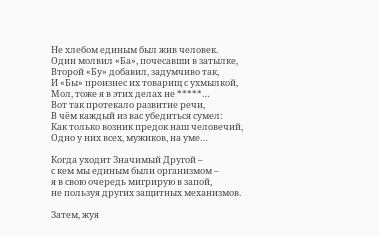Не хлебом единым был жив человек.
Один молвил «Ба», почесавши в затылке,
Второй «Бу» добавил, задумчиво так,
И «Бы» произнес их товарищ с ухмылкой,
Мол, тоже я в этих делах не *****…
Вот так протекало развитие речи,
В чём каждый из вас убедиться сумел:
Как только возник предок наш человечий,
Одно у них всех, мужиков, на уме…

Когда уходит Значимый Другой –
с кем мы единым были организмом –
я в свою очередь мигрирую в запой,
не пользуя других защитных механизмов.

Затем, жуя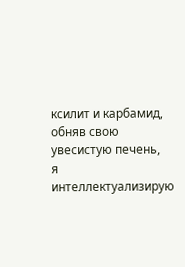ксилит и карбамид,
обняв свою увесистую печень,
я интеллектуализирую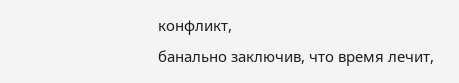конфликт,
банально заключив, что время лечит,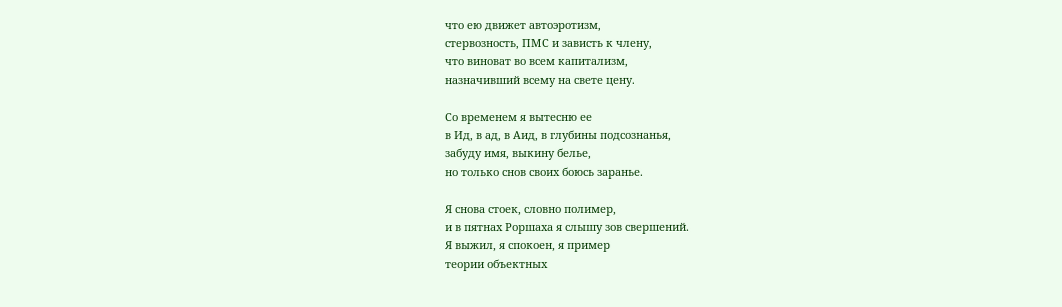что ею движет автоэротизм,
стервозность, ПМС и зависть к члену,
что виноват во всем капитализм,
назначивший всему на свете цену.

Со временем я вытесню ее
в Ид, в ад, в Аид, в глубины подсознанья,
забуду имя, выкину белье,
но только снов своих боюсь заранье.

Я снова стоек, словно полимер,
и в пятнах Роршаха я слышу зов свершений.
Я выжил, я спокоен, я пример
теории объектных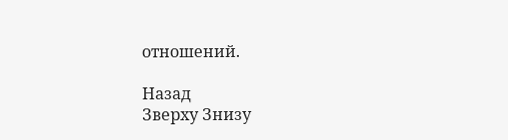отношений.

Назад
Зверху Знизу